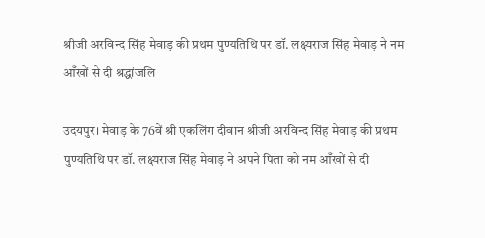श्रीजी अरविन्द सिंह मेवाड़ की प्रथम पुण्यतिथि पर डॉ. लक्ष्यराज सिंह मेवाड़ ने नम आँखों से दी श्रद्धांजलि

उदयपुर। मेवाड़ के 76वें श्री एकलिंग दीवान श्रीजी अरविन्द सिंह मेवाड़ की प्रथम पुण्यतिथि पर डॉ. लक्ष्यराज सिंह मेवाड़ ने अपने पिता को नम आँखों से दी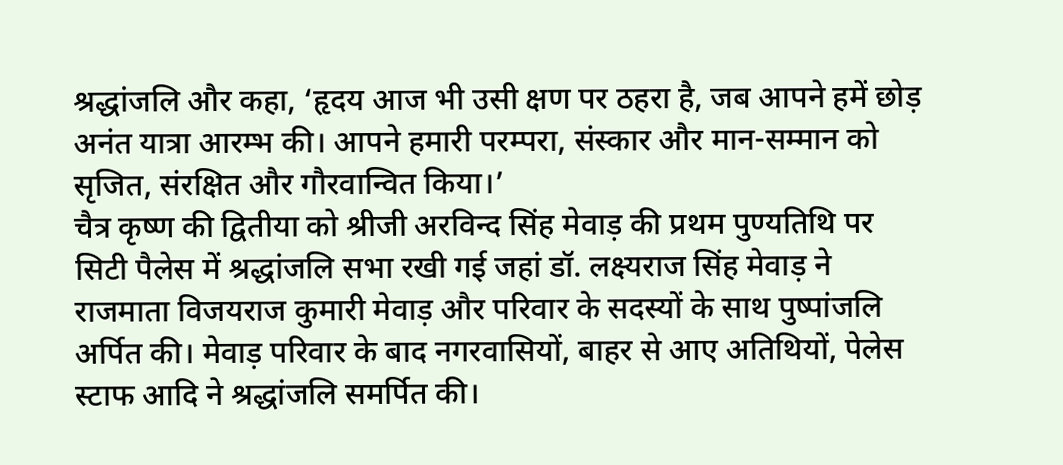श्रद्धांजलि और कहा, ‘हृदय आज भी उसी क्षण पर ठहरा है, जब आपने हमें छोड़ अनंत यात्रा आरम्भ की। आपने हमारी परम्परा, संस्कार और मान-सम्मान को सृजित, संरक्षित और गौरवान्वित किया।’
चैत्र कृष्ण की द्वितीया को श्रीजी अरविन्द सिंह मेवाड़ की प्रथम पुण्यतिथि पर सिटी पैलेस में श्रद्धांजलि सभा रखी गई जहां डॉ. लक्ष्यराज सिंह मेवाड़ ने राजमाता विजयराज कुमारी मेवाड़ और परिवार के सदस्यों के साथ पुष्पांजलि अर्पित की। मेवाड़ परिवार के बाद नगरवासियों, बाहर से आए अतिथियों, पेलेस स्टाफ आदि ने श्रद्धांजलि समर्पित की।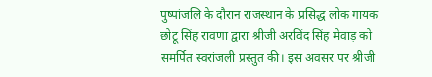पुष्पांजलि के दौरान राजस्थान के प्रसिद्ध लोक गायक छोटू सिंह रावणा द्वारा श्रीजी अरविंद सिंह मेवाड़ को समर्पित स्वरांजली प्रस्तुत की। इस अवसर पर श्रीजी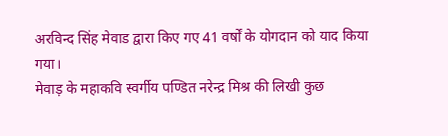अरविन्द सिंह मेवाड द्वारा किए गए 41 वर्षों के योगदान को याद किया गया।
मेवाड़ के महाकवि स्वर्गीय पण्डित नरेन्द्र मिश्र की लिखी कुछ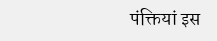पंक्तियां इस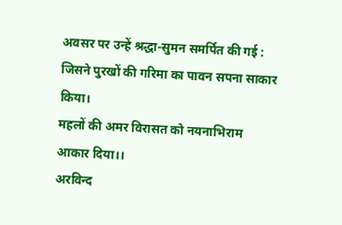अवसर पर उन्हें श्रद्धा-सुमन समर्पित की गई :
जिसने पुरखों की गरिमा का पावन सपना साकार किया।
महलों की अमर विरासत को नयनाभिराम आकार दिया।।
अरविन्द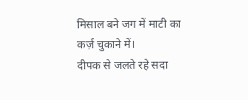मिसाल बने जग में माटी का कर्ज़ चुकाने में।
दीपक से जलते रहे सदा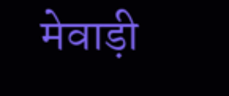मेवाड़ी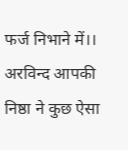फर्ज निभाने में।।
अरविन्द आपकी निष्ठा ने कुछ ऐसा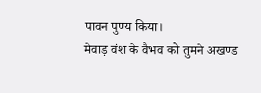पावन पुण्य किया।
मेवाड़ वंश के वैभव को तुमने अखण्ड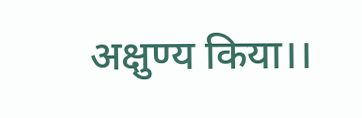अक्षुण्य किया।।